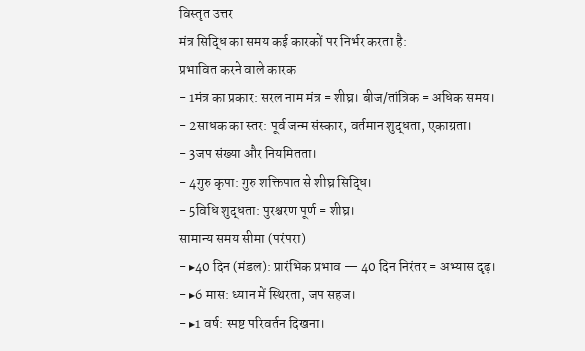विस्तृत उत्तर
मंत्र सिद्धि का समय कई कारकों पर निर्भर करता है:
प्रभावित करने वाले कारक
- 1मंत्र का प्रकार: सरल नाम मंत्र = शीघ्र। बीज/तांत्रिक = अधिक समय।
- 2साधक का स्तर: पूर्व जन्म संस्कार, वर्तमान शुद्धता, एकाग्रता।
- 3जप संख्या और नियमितता।
- 4गुरु कृपा: गुरु शक्तिपात से शीघ्र सिद्धि।
- 5विधि शुद्धता: पुरश्चरण पूर्ण = शीघ्र।
सामान्य समय सीमा (परंपरा)
- ▸40 दिन (मंडल): प्रारंभिक प्रभाव — 40 दिन निरंतर = अभ्यास दृढ़।
- ▸6 मास: ध्यान में स्थिरता, जप सहज।
- ▸1 वर्ष: स्पष्ट परिवर्तन दिखना।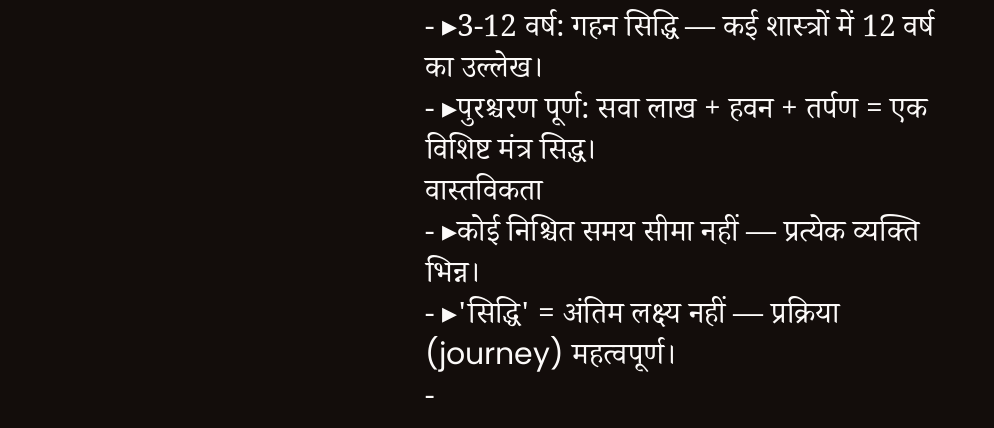- ▸3-12 वर्ष: गहन सिद्धि — कई शास्त्रों में 12 वर्ष का उल्लेख।
- ▸पुरश्चरण पूर्ण: सवा लाख + हवन + तर्पण = एक विशिष्ट मंत्र सिद्ध।
वास्तविकता
- ▸कोई निश्चित समय सीमा नहीं — प्रत्येक व्यक्ति भिन्न।
- ▸'सिद्धि' = अंतिम लक्ष्य नहीं — प्रक्रिया (journey) महत्वपूर्ण।
-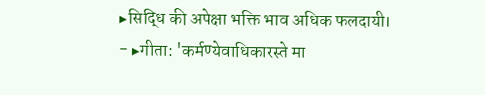▸सिद्धि की अपेक्षा भक्ति भाव अधिक फलदायी।
- ▸गीता: 'कर्मण्येवाधिकारस्ते मा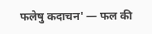फलेषु कदाचन' — फल की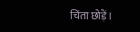चिंता छोड़ें।